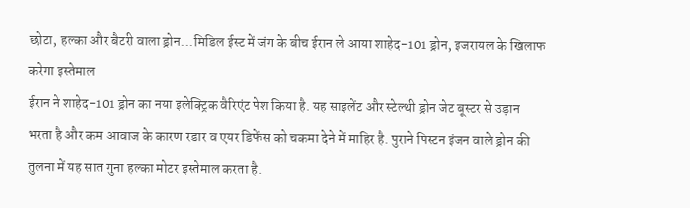छोटा, हल्का और बैटरी वाला ड्रोन...मिडिल ईस्ट में जंग के बीच ईरान ले आया शाहेद-101 ड्रोन, इजरायल के खिलाफ करेगा इस्तेमाल
ईरान ने शाहेद-101 ड्रोन का नया इलेक्ट्रिक वैरिएंट पेश किया है. यह साइलेंट और स्टेल्थी ड्रोन जेट बूस्टर से उड़ान भरता है और कम आवाज के कारण रडार व एयर डिफेंस को चकमा देने में माहिर है. पुराने पिस्टन इंजन वाले ड्रोन की तुलना में यह सात गुना हल्का मोटर इस्तेमाल करता है.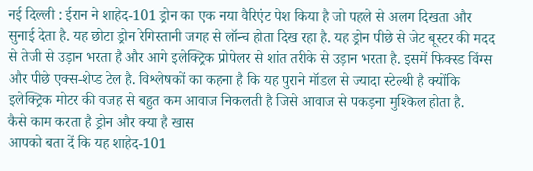नई दिल्ली : ईरान ने शाहेद-101 ड्रोन का एक नया वैरिएंट पेश किया है जो पहले से अलग दिखता और सुनाई देता है. यह छोटा ड्रोन रेगिस्तानी जगह से लॉन्च होता दिख रहा है. यह ड्रोन पीछे से जेट बूस्टर की मदद से तेजी से उड़ान भरता है और आगे इलेक्ट्रिक प्रोपेलर से शांत तरीके से उड़ान भरता है. इसमें फिक्स्ड विंग्स और पीछे एक्स-शेप्ड टेल है. विश्लेषकों का कहना है कि यह पुराने मॉडल से ज्यादा स्टेल्थी है क्योंकि इलेक्ट्रिक मोटर की वजह से बहुत कम आवाज निकलती है जिसे आवाज से पकड़ना मुश्किल होता है.
कैसे काम करता है ड्रोन और क्या है खास
आपको बता दें कि यह शाहेद-101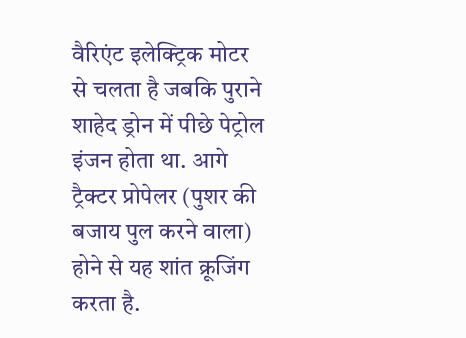वैरिएंट इलेक्ट्रिक मोटर से चलता है जबकि पुराने शाहेद ड्रोन में पीछे पेट्रोल इंजन होता था. आगे ट्रैक्टर प्रोपेलर (पुशर की बजाय पुल करने वाला) होने से यह शांत क्रूजिंग करता है.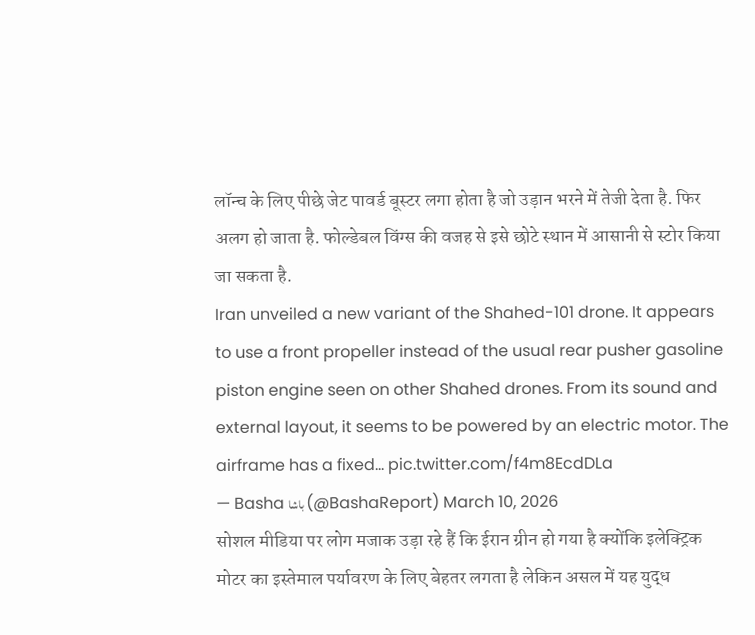लॉन्च के लिए पीछे जेट पावर्ड बूस्टर लगा होता है जो उड़ान भरने में तेजी देता है. फिर अलग हो जाता है. फोल्डेबल विंग्स की वजह से इसे छोटे स्थान में आसानी से स्टोर किया जा सकता है.
Iran unveiled a new variant of the Shahed-101 drone. It appears to use a front propeller instead of the usual rear pusher gasoline piston engine seen on other Shahed drones. From its sound and external layout, it seems to be powered by an electric motor. The airframe has a fixed… pic.twitter.com/f4m8EcdDLa
— Basha باشا (@BashaReport) March 10, 2026
सोशल मीडिया पर लोग मजाक उड़ा रहे हैं कि ईरान ग्रीन हो गया है क्योंकि इलेक्ट्रिक मोटर का इस्तेमाल पर्यावरण के लिए बेहतर लगता है लेकिन असल में यह युद्ध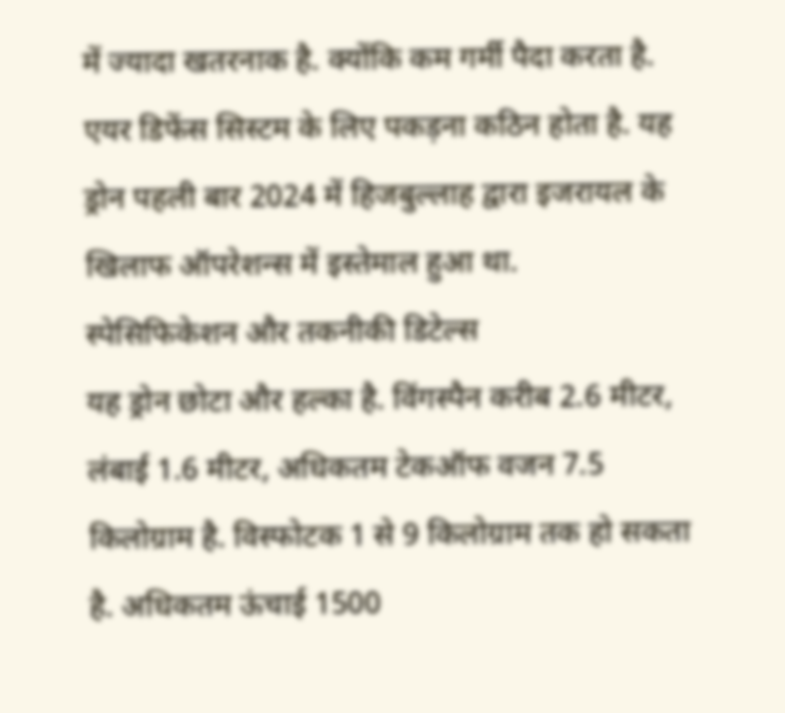में ज्यादा खतरनाक है. क्योंकि कम गर्मी पैदा करता है. एयर डिफेंस सिस्टम के लिए पकड़ना कठिन होता है. यह ड्रोन पहली बार 2024 में हिजबुल्लाह द्वारा इजरायल के खिलाफ ऑपरेशन्स में इस्तेमाल हुआ था.
स्पेसिफिकेशन और तकनीकी डिटेल्स
यह ड्रोन छोटा और हल्का है. विंगस्पैन करीब 2.6 मीटर, लंबाई 1.6 मीटर, अधिकतम टेकऑफ वजन 7.5 किलोग्राम है. विस्फोटक 1 से 9 किलोग्राम तक हो सकता है. अधिकतम ऊंचाई 1500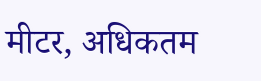मीटर, अधिकतम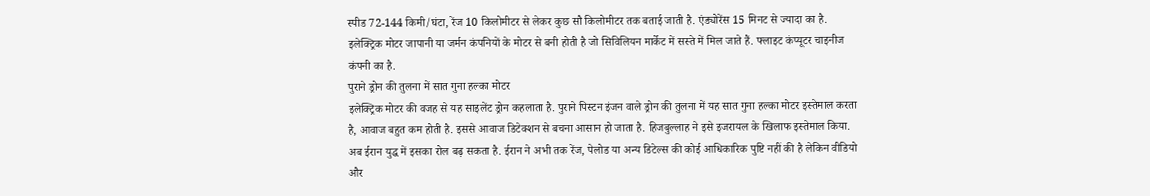स्पीड 72-144 किमी/घंटा, रेंज 10 किलोमीटर से लेकर कुछ सौ किलोमीटर तक बताई जाती है. एंड्योरेंस 15 मिनट से ज्यादा का है. इलेक्ट्रिक मोटर जापानी या जर्मन कंपनियों के मोटर से बनी होती है जो सिविलियन मार्केट में सस्ते में मिल जाते हैं. फ्लाइट कंप्यूटर चाइनीज कंपनी का है.
पुराने ड्रोन की तुलना में सात गुना हल्का मोटर
इलेक्ट्रिक मोटर की वजह से यह साइलेंट ड्रोन कहलाता है. पुराने पिस्टन इंजन वाले ड्रोन की तुलना में यह सात गुना हल्का मोटर इस्तेमाल करता है, आवाज बहुत कम होती है. इससे आवाज डिटेक्शन से बचना आसान हो जाता है. हिजबुल्लाह ने इसे इजरायल के खिलाफ इस्तेमाल किया. अब ईरान युद्ध में इसका रोल बढ़ सकता है. ईरान ने अभी तक रेंज, पेलोड या अन्य डिटेल्स की कोई आधिकारिक पुष्टि नहीं की है लेकिन वीडियो और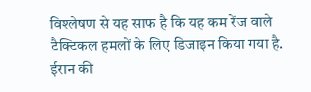विश्लेषण से यह साफ है कि यह कम रेंज वाले टैक्टिकल हमलों के लिए डिजाइन किया गया है.
ईरान की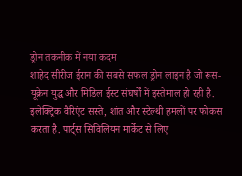ड्रोन तकनीक में नया कदम
शाहेद सीरीज ईरान की सबसे सफल ड्रोन लाइन है जो रूस-यूक्रेन युद्ध और मिडिल ईस्ट संघर्षों में इस्तेमाल हो रही है. इलेक्ट्रिक वैरिएंट सस्ते, शांत और स्टेल्थी हमलों पर फोकस करता है. पार्ट्स सिविलियन मार्केट से लिए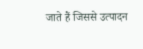जाते हैं जिससे उत्पादन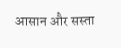आसान और सस्ता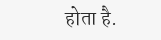होता है.